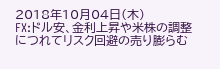2018年10月04日(木)
FX:ドル安、金利上昇や米株の調整につれてリスク回避の売り膨らむ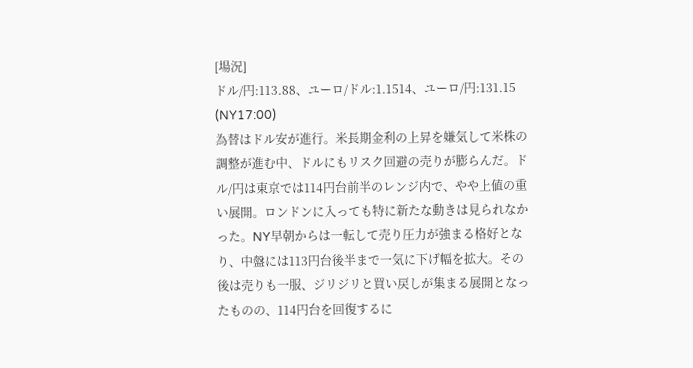[場況]
ドル/円:113.88、ユーロ/ドル:1.1514、ユーロ/円:131.15 (NY17:00)
為替はドル安が進行。米長期金利の上昇を嫌気して米株の調整が進む中、ドルにもリスク回避の売りが膨らんだ。ドル/円は東京では114円台前半のレンジ内で、やや上値の重い展開。ロンドンに入っても特に新たな動きは見られなかった。NY早朝からは一転して売り圧力が強まる格好となり、中盤には113円台後半まで一気に下げ幅を拡大。その後は売りも一服、ジリジリと買い戻しが集まる展開となったものの、114円台を回復するに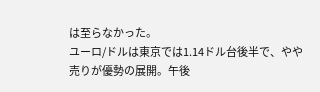は至らなかった。
ユーロ/ドルは東京では1.14ドル台後半で、やや売りが優勢の展開。午後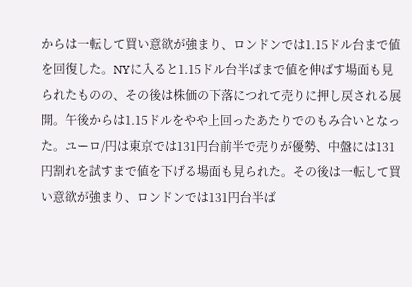からは一転して買い意欲が強まり、ロンドンでは1.15ドル台まで値を回復した。NYに入ると1.15ドル台半ばまで値を伸ばす場面も見られたものの、その後は株価の下落につれて売りに押し戻される展開。午後からは1.15ドルをやや上回ったあたりでのもみ合いとなった。ユーロ/円は東京では131円台前半で売りが優勢、中盤には131円割れを試すまで値を下げる場面も見られた。その後は一転して買い意欲が強まり、ロンドンでは131円台半ば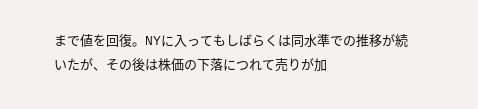まで値を回復。NYに入ってもしばらくは同水準での推移が続いたが、その後は株価の下落につれて売りが加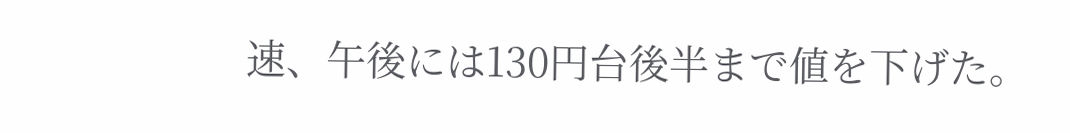速、午後には130円台後半まで値を下げた。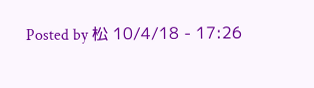Posted by 松 10/4/18 - 17:26